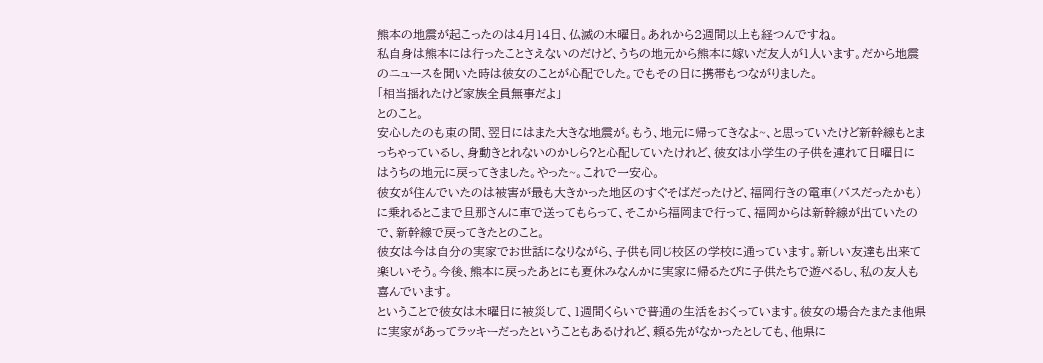熊本の地震が起こったのは4月14日、仏滅の木曜日。あれから2週間以上も経つんですね。
私自身は熊本には行ったことさえないのだけど、うちの地元から熊本に嫁いだ友人が1人います。だから地震のニュースを聞いた時は彼女のことが心配でした。でもその日に携帯もつながりました。
「相当揺れたけど家族全員無事だよ」
とのこと。
安心したのも束の間、翌日にはまた大きな地震が。もう、地元に帰ってきなよ~、と思っていたけど新幹線もとまっちゃっているし、身動きとれないのかしら?と心配していたけれど、彼女は小学生の子供を連れて日曜日にはうちの地元に戻ってきました。やった~。これで一安心。
彼女が住んでいたのは被害が最も大きかった地区のすぐそばだったけど、福岡行きの電車(バスだったかも)に乗れるとこまで旦那さんに車で送ってもらって、そこから福岡まで行って、福岡からは新幹線が出ていたので、新幹線で戻ってきたとのこと。
彼女は今は自分の実家でお世話になりながら、子供も同じ校区の学校に通っています。新しい友達も出来て楽しいそう。今後、熊本に戻ったあとにも夏休みなんかに実家に帰るたびに子供たちで遊べるし、私の友人も喜んでいます。
ということで彼女は木曜日に被災して、1週間くらいで普通の生活をおくっています。彼女の場合たまたま他県に実家があってラッキーだったということもあるけれど、頼る先がなかったとしても、他県に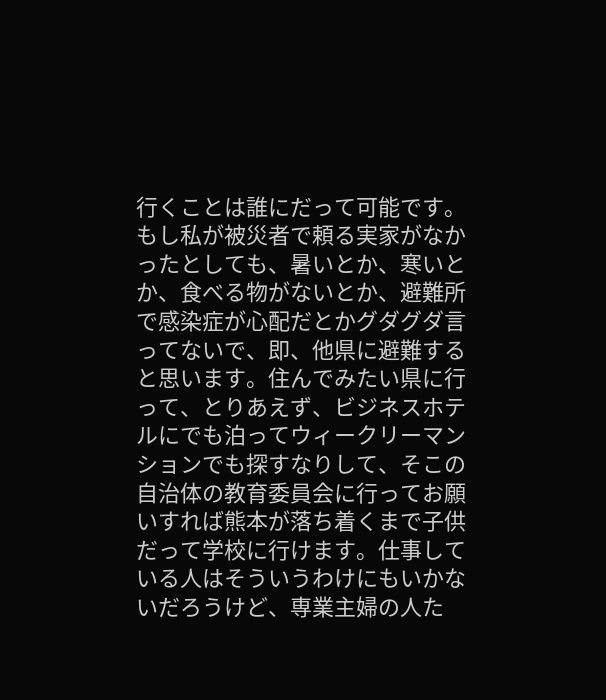行くことは誰にだって可能です。
もし私が被災者で頼る実家がなかったとしても、暑いとか、寒いとか、食べる物がないとか、避難所で感染症が心配だとかグダグダ言ってないで、即、他県に避難すると思います。住んでみたい県に行って、とりあえず、ビジネスホテルにでも泊ってウィークリーマンションでも探すなりして、そこの自治体の教育委員会に行ってお願いすれば熊本が落ち着くまで子供だって学校に行けます。仕事している人はそういうわけにもいかないだろうけど、専業主婦の人た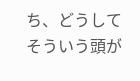ち、どうしてそういう頭が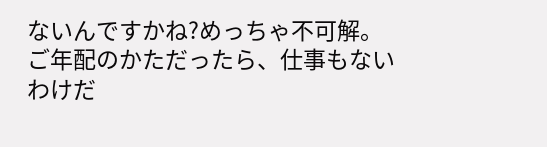ないんですかね?めっちゃ不可解。
ご年配のかただったら、仕事もないわけだ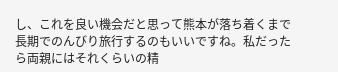し、これを良い機会だと思って熊本が落ち着くまで長期でのんびり旅行するのもいいですね。私だったら両親にはそれくらいの精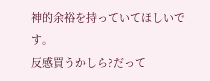神的余裕を持っていてほしいです。
反感買うかしら?だって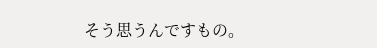そう思うんですもの。